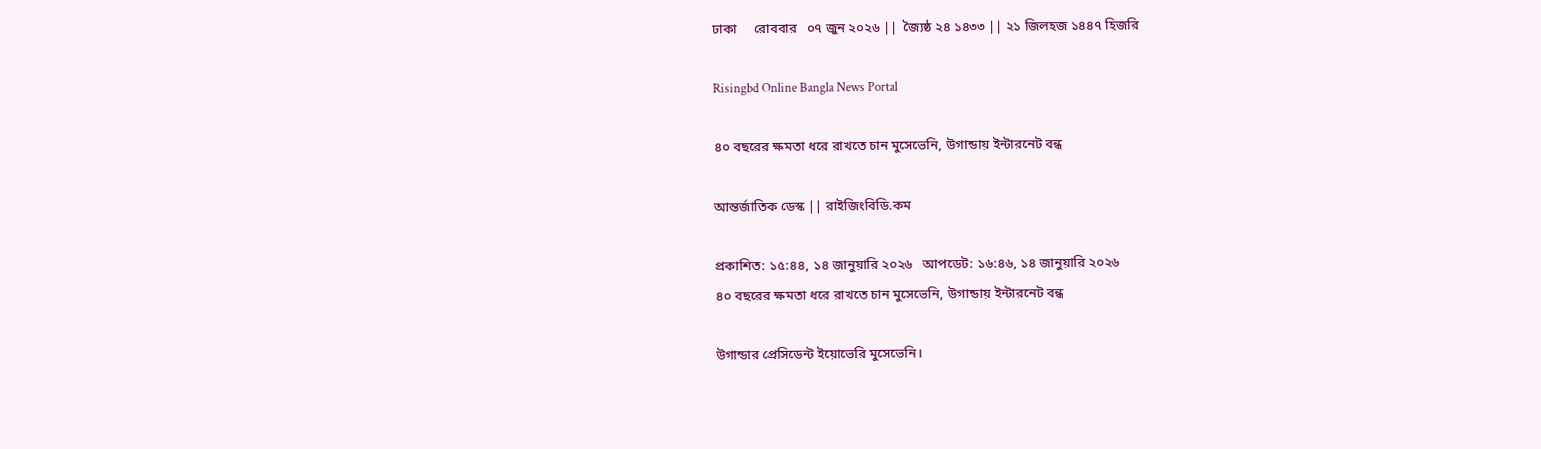ঢাকা     রোববার   ০৭ জুন ২০২৬ ||  জ্যৈষ্ঠ ২৪ ১৪৩৩ || ২১ জিলহজ ১৪৪৭ হিজরি

Risingbd Online Bangla News Portal

৪০ বছরের ক্ষমতা ধরে রাখতে চান মুসেভেনি, উগান্ডায় ইন্টারনেট বন্ধ

আন্তর্জাতিক ডেস্ক || রাইজিংবিডি.কম

প্রকাশিত: ১৫:৪৪, ১৪ জানুয়ারি ২০২৬   আপডেট: ১৬:৪৬, ১৪ জানুয়ারি ২০২৬
৪০ বছরের ক্ষমতা ধরে রাখতে চান মুসেভেনি, উগান্ডায় ইন্টারনেট বন্ধ

উগান্ডার প্রেসিডেন্ট ইয়োভেরি মুসেভেনি।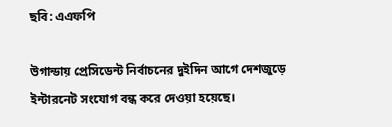ছবি: এএফপি

উগান্ডায় প্রেসিডেন্ট নির্বাচনের দুইদিন আগে দেশজুড়ে ইন্টারনেট সংযোগ বন্ধ করে দেওয়া হয়েছে।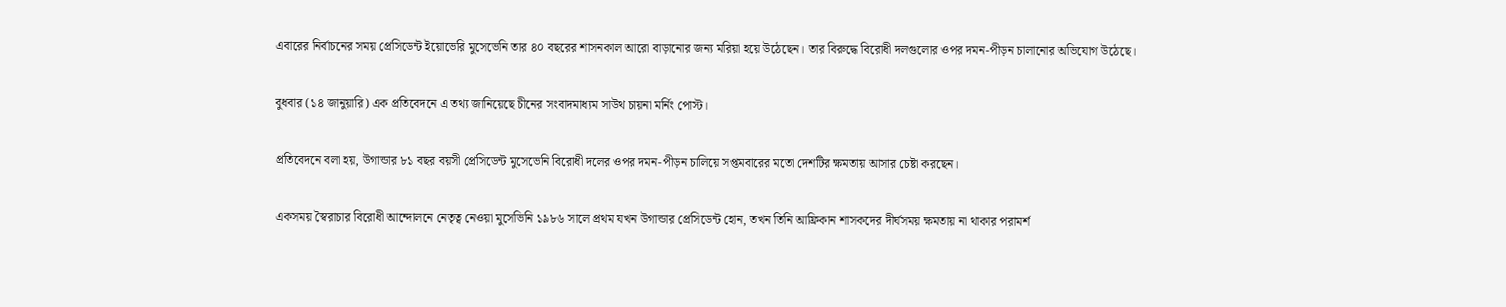এবারের নির্বাচনের সময় প্রেসিডেন্ট ইয়োভেরি মুসেভেনি তার ৪০ বছরের শাসনকাল আরো বাড়ানোর জন্য মরিয়া হয়ে উঠেছেন। তার বিরুদ্ধে বিরোধী দলগুলোর ওপর দমন-পীড়ন চালানোর অভিযোগ উঠেছে।

বুধবার (১৪ জানুয়ারি) এক প্রতিবেদনে এ তথ্য জানিয়েছে চীনের সংবাদমাধ্যম সাউথ চায়না মর্নিং পোস্ট।

প্রতিবেদনে বলা হয়, উগান্ডার ৮১ বছর বয়সী প্রেসিডেন্ট মুসেভেনি বিরোধী দলের ওপর দমন-পীড়ন চালিয়ে সপ্তমবারের মতো দেশটির ক্ষমতায় আসার চেষ্টা করছেন।

একসময় স্বৈরাচার বিরোধী আন্দোলনে নেতৃত্ব নেওয়া মুসেভিনি ১৯৮৬ সালে প্রথম যখন উগান্ডার প্রেসিডেন্ট হোন, তখন তিনি আফ্রিকান শাসকদের দীর্ঘসময় ক্ষমতায় না থাকার পরামর্শ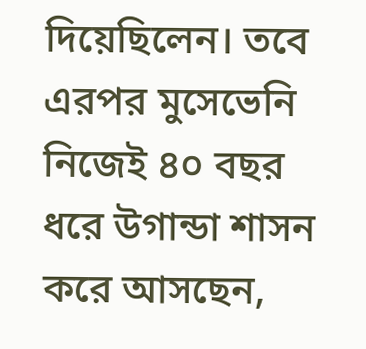দিয়েছিলেন। তবে এরপর মুসেভেনি নিজেই ৪০ বছর ধরে উগান্ডা শাসন করে আসছেন,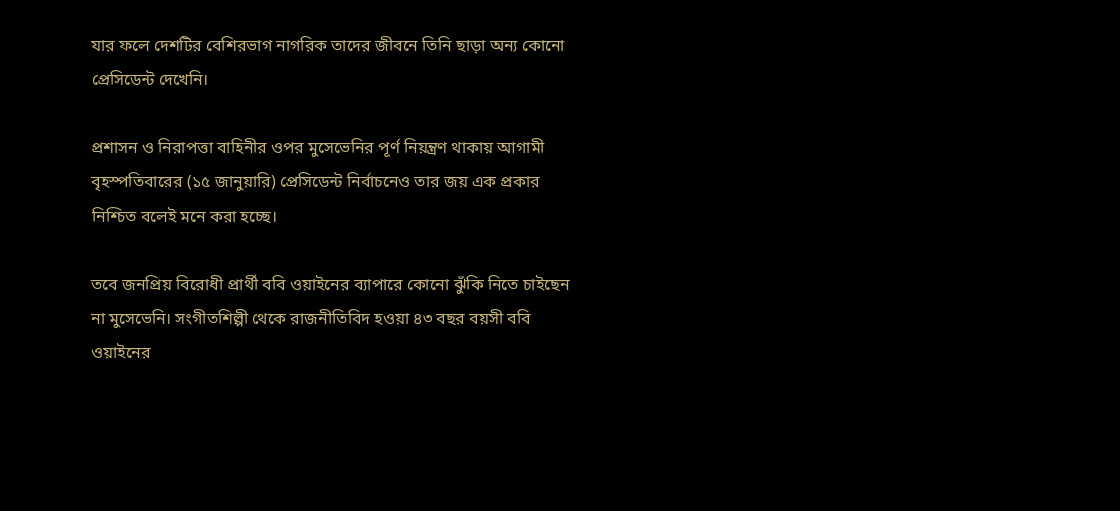যার ফলে দেশটির বেশিরভাগ নাগরিক তাদের জীবনে তিনি ছাড়া অন্য কোনো প্রেসিডেন্ট দেখেনি।

প্রশাসন ও নিরাপত্তা বাহিনীর ওপর মুসেভেনির পূর্ণ নিয়ন্ত্রণ থাকায় আগামী বৃহস্পতিবারের (১৫ জানুয়ারি) প্রেসিডেন্ট নির্বাচনেও তার জয় এক প্রকার নিশ্চিত বলেই মনে করা হচ্ছে।

তবে জনপ্রিয় বিরোধী প্রার্থী ববি ওয়াইনের ব্যাপারে কোনো ঝুঁকি নিতে চাইছেন না মুসেভেনি। সংগীতশিল্পী থেকে রাজনীতিবিদ হওয়া ৪৩ বছর বয়সী ববি ওয়াইনের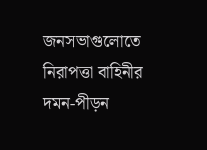জনসভাগুলোতে নিরাপত্তা বাহিনীর দমন-পীড়ন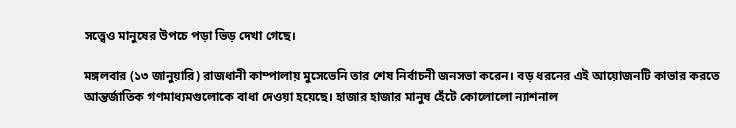সত্ত্বেও মানুষের উপচে পড়া ভিড় দেখা গেছে।

মঙ্গলবার (১৩ জানুয়ারি) রাজধানী কাম্পালায় মুসেভেনি তার শেষ নির্বাচনী জনসভা করেন। বড় ধরনের এই আয়োজনটি কাভার করতে আন্তর্জাতিক গণমাধ্যমগুলোকে বাধা দেওয়া হয়েছে। হাজার হাজার মানুষ হেঁটে কোলোলো ন্যাশনাল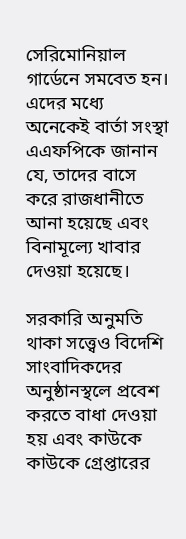সেরিমোনিয়াল গার্ডেনে সমবেত হন। এদের মধ্যে অনেকেই বার্তা সংস্থা এএফপিকে জানান যে, তাদের বাসে করে রাজধানীতে আনা হয়েছে এবং বিনামূল্যে খাবার দেওয়া হয়েছে।

সরকারি অনুমতি থাকা সত্ত্বেও বিদেশি সাংবাদিকদের অনুষ্ঠানস্থলে প্রবেশ করতে বাধা দেওয়া হয় এবং কাউকে কাউকে গ্রেপ্তারের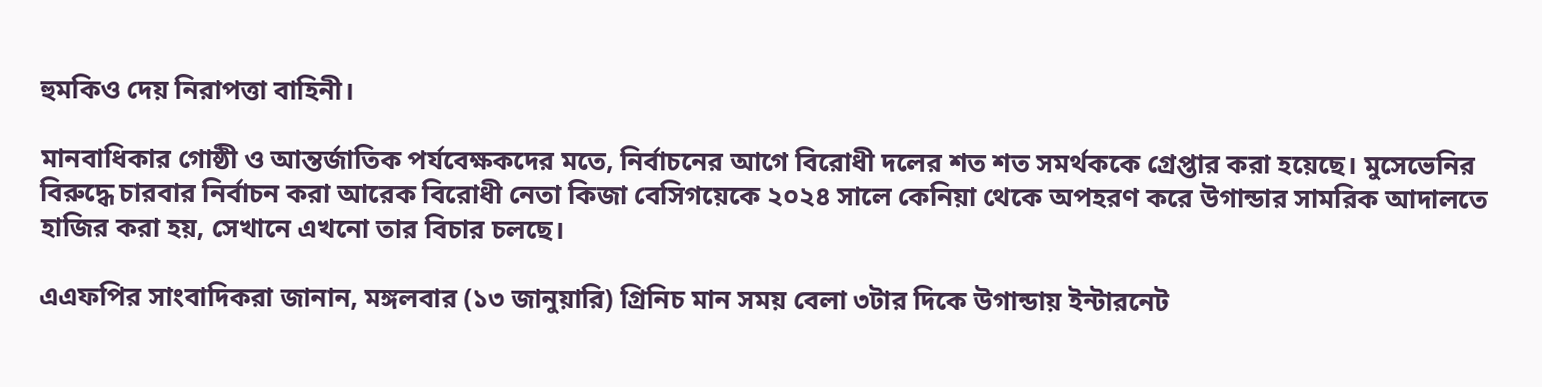হুমকিও দেয় নিরাপত্তা বাহিনী।

মানবাধিকার গোষ্ঠী ও আন্তর্জাতিক পর্যবেক্ষকদের মতে, নির্বাচনের আগে বিরোধী দলের শত শত সমর্থককে গ্রেপ্তার করা হয়েছে। মুসেভেনির বিরুদ্ধে চারবার নির্বাচন করা আরেক বিরোধী নেতা কিজা বেসিগয়েকে ২০২৪ সালে কেনিয়া থেকে অপহরণ করে উগান্ডার সামরিক আদালতে হাজির করা হয়, সেখানে এখনো তার বিচার চলছে।

এএফপির সাংবাদিকরা জানান, মঙ্গলবার (১৩ জানুয়ারি) গ্রিনিচ মান সময় বেলা ৩টার দিকে উগান্ডায় ইন্টারনেট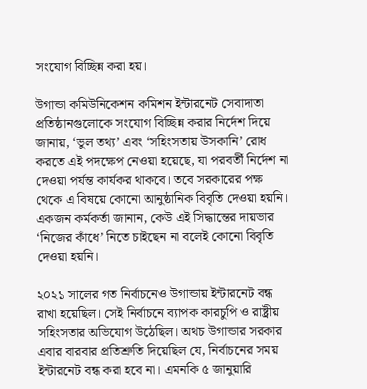সংযোগ বিচ্ছিন্ন করা হয়।

উগান্ডা কমিউনিকেশন কমিশন ইন্টারনেট সেবাদাতা প্রতিষ্ঠানগুলোকে সংযোগ বিচ্ছিন্ন করার নির্দেশ দিয়ে জানায়, ‘ভুল তথ্য’ এবং ‘সহিংসতায় উসকানি’ রোধ করতে এই পদক্ষেপ নেওয়া হয়েছে, যা পরবর্তী নির্দেশ না দেওয়া পর্যন্ত কার্যকর থাকবে। তবে সরকারের পক্ষ থেকে এ বিষয়ে কোনো আনুষ্ঠানিক বিবৃতি দেওয়া হয়নি। একজন কর্মকর্তা জানান, কেউ এই সিদ্ধান্তের দায়ভার ‘নিজের কাঁধে’ নিতে চাইছেন না বলেই কোনো বিবৃতি দেওয়া হয়নি।

২০২১ সালের গত নির্বাচনেও উগান্ডায় ইন্টারনেট বন্ধ রাখা হয়েছিল। সেই নির্বাচনে ব্যাপক কারচুপি ও রাষ্ট্রীয় সহিংসতার অভিযোগ উঠেছিল। অথচ উগান্ডার সরকার এবার বারবার প্রতিশ্রুতি দিয়েছিল যে, নির্বাচনের সময় ইন্টারনেট বন্ধ করা হবে না। এমনকি ৫ জানুয়ারি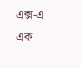এক্স-এ এক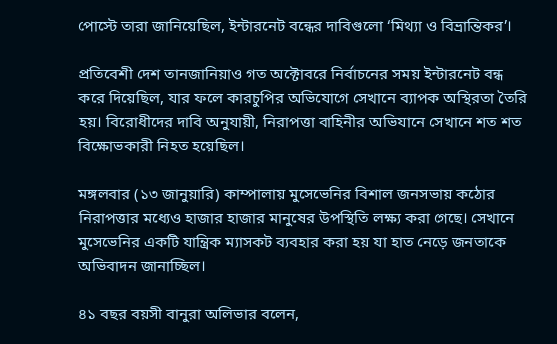পোস্টে তারা জানিয়েছিল, ইন্টারনেট বন্ধের দাবিগুলো ‘মিথ্যা ও বিভ্রান্তিকর’।

প্রতিবেশী দেশ তানজানিয়াও গত অক্টোবরে নির্বাচনের সময় ইন্টারনেট বন্ধ করে দিয়েছিল, যার ফলে কারচুপির অভিযোগে সেখানে ব্যাপক অস্থিরতা তৈরি হয়। বিরোধীদের দাবি অনুযায়ী, নিরাপত্তা বাহিনীর অভিযানে সেখানে শত শত বিক্ষোভকারী নিহত হয়েছিল।

মঙ্গলবার (১৩ জানুয়ারি) কাম্পালায় মুসেভেনির বিশাল জনসভায় কঠোর নিরাপত্তার মধ্যেও হাজার হাজার মানুষের উপস্থিতি লক্ষ্য করা গেছে। সেখানে মুসেভেনির একটি যান্ত্রিক ম্যাসকট ব্যবহার করা হয় যা হাত নেড়ে জনতাকে অভিবাদন জানাচ্ছিল।

৪১ বছর বয়সী বানুরা অলিভার বলেন,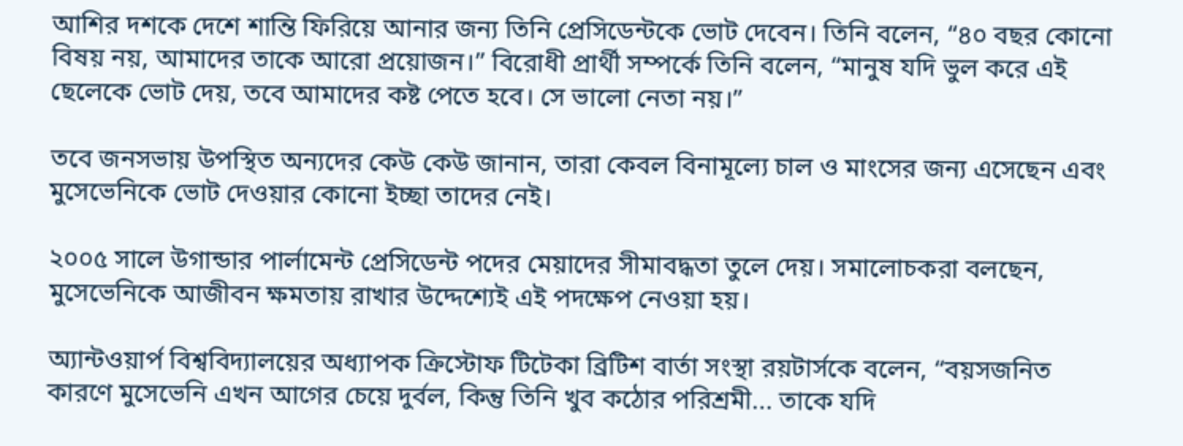আশির দশকে দেশে শান্তি ফিরিয়ে আনার জন্য তিনি প্রেসিডেন্টকে ভোট দেবেন। তিনি বলেন, “৪০ বছর কোনো বিষয় নয়, আমাদের তাকে আরো প্রয়োজন।” বিরোধী প্রার্থী সম্পর্কে তিনি বলেন, “মানুষ যদি ভুল করে এই ছেলেকে ভোট দেয়, তবে আমাদের কষ্ট পেতে হবে। সে ভালো নেতা নয়।”

তবে জনসভায় উপস্থিত অন্যদের কেউ কেউ জানান, তারা কেবল বিনামূল্যে চাল ও মাংসের জন্য এসেছেন এবং মুসেভেনিকে ভোট দেওয়ার কোনো ইচ্ছা তাদের নেই।

২০০৫ সালে উগান্ডার পার্লামেন্ট প্রেসিডেন্ট পদের মেয়াদের সীমাবদ্ধতা তুলে দেয়। সমালোচকরা বলছেন, মুসেভেনিকে আজীবন ক্ষমতায় রাখার উদ্দেশ্যেই এই পদক্ষেপ নেওয়া হয়।

অ্যান্টওয়ার্প বিশ্ববিদ্যালয়ের অধ্যাপক ক্রিস্টোফ টিটেকা ব্রিটিশ বার্তা সংস্থা রয়টার্সকে বলেন, “বয়সজনিত কারণে মুসেভেনি এখন আগের চেয়ে দুর্বল, কিন্তু তিনি খুব কঠোর পরিশ্রমী... তাকে যদি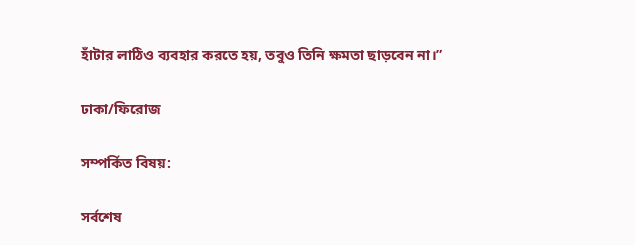হাঁটার লাঠিও ব্যবহার করতে হয়, তবুও তিনি ক্ষমতা ছাড়বেন না।”

ঢাকা/ফিরোজ

সম্পর্কিত বিষয়:

সর্বশেষ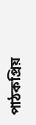পাঠকপ্রিয়